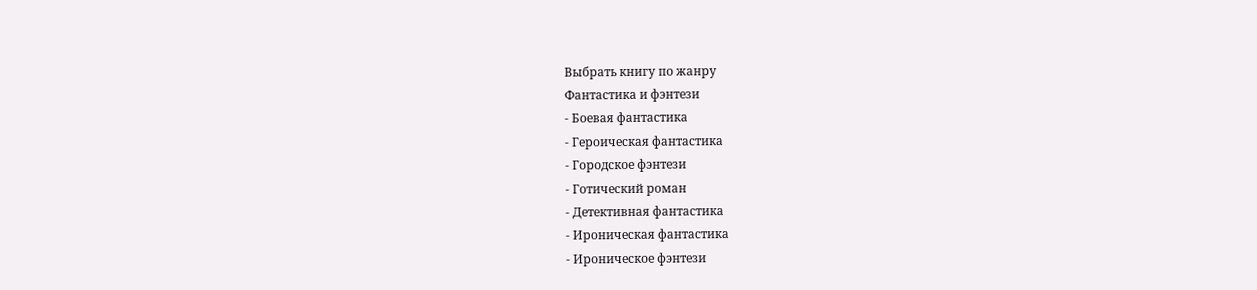Выбрать книгу по жанру
Фантастика и фэнтези
- Боевая фантастика
- Героическая фантастика
- Городское фэнтези
- Готический роман
- Детективная фантастика
- Ироническая фантастика
- Ироническое фэнтези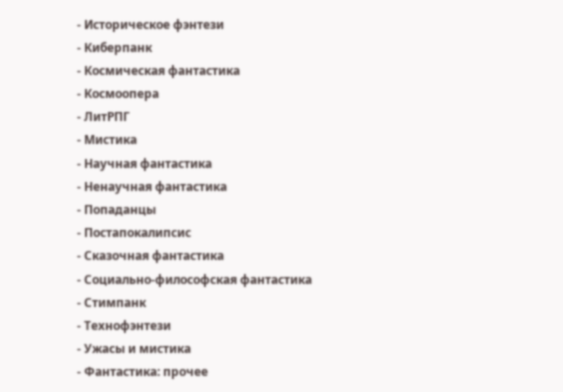- Историческое фэнтези
- Киберпанк
- Космическая фантастика
- Космоопера
- ЛитРПГ
- Мистика
- Научная фантастика
- Ненаучная фантастика
- Попаданцы
- Постапокалипсис
- Сказочная фантастика
- Социально-философская фантастика
- Стимпанк
- Технофэнтези
- Ужасы и мистика
- Фантастика: прочее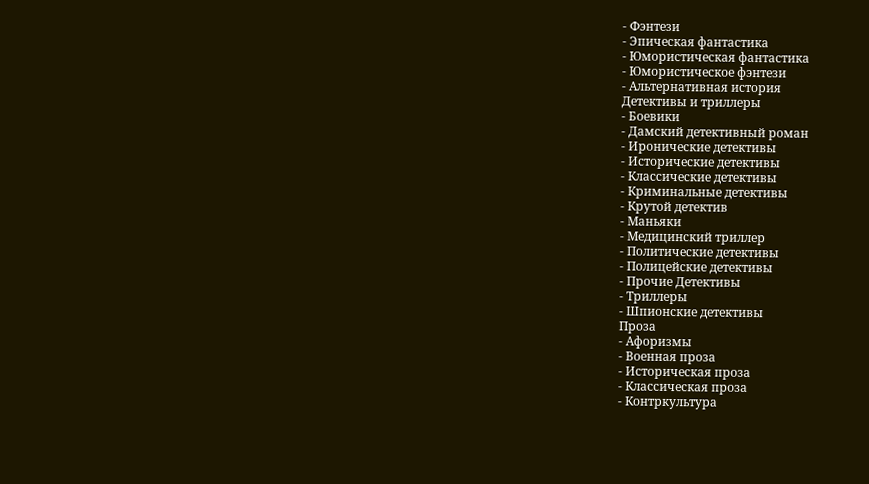- Фэнтези
- Эпическая фантастика
- Юмористическая фантастика
- Юмористическое фэнтези
- Альтернативная история
Детективы и триллеры
- Боевики
- Дамский детективный роман
- Иронические детективы
- Исторические детективы
- Классические детективы
- Криминальные детективы
- Крутой детектив
- Маньяки
- Медицинский триллер
- Политические детективы
- Полицейские детективы
- Прочие Детективы
- Триллеры
- Шпионские детективы
Проза
- Афоризмы
- Военная проза
- Историческая проза
- Классическая проза
- Контркультура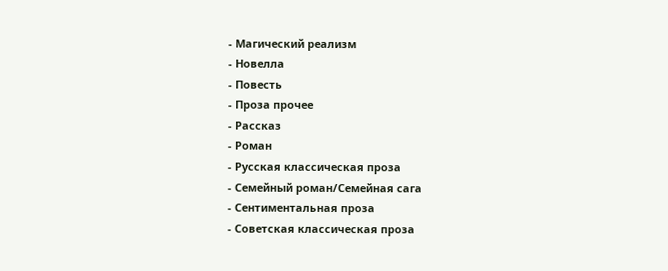- Магический реализм
- Новелла
- Повесть
- Проза прочее
- Рассказ
- Роман
- Русская классическая проза
- Семейный роман/Семейная сага
- Сентиментальная проза
- Советская классическая проза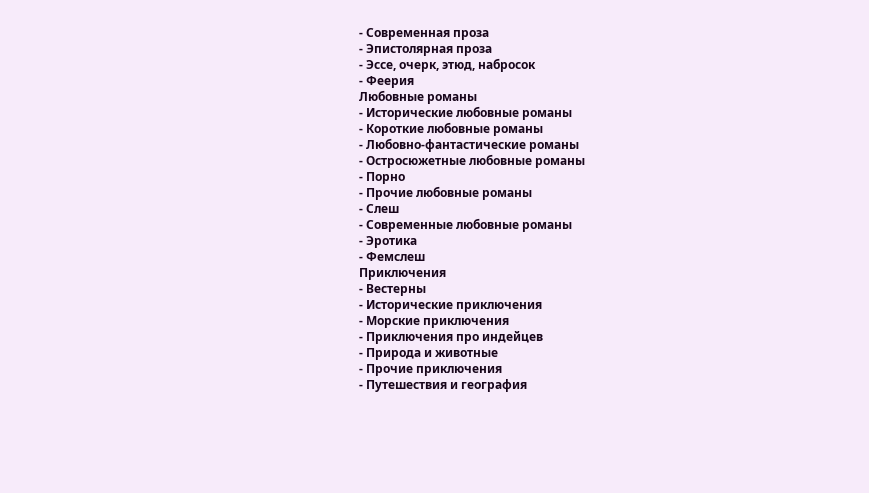- Современная проза
- Эпистолярная проза
- Эссе, очерк, этюд, набросок
- Феерия
Любовные романы
- Исторические любовные романы
- Короткие любовные романы
- Любовно-фантастические романы
- Остросюжетные любовные романы
- Порно
- Прочие любовные романы
- Слеш
- Современные любовные романы
- Эротика
- Фемслеш
Приключения
- Вестерны
- Исторические приключения
- Морские приключения
- Приключения про индейцев
- Природа и животные
- Прочие приключения
- Путешествия и география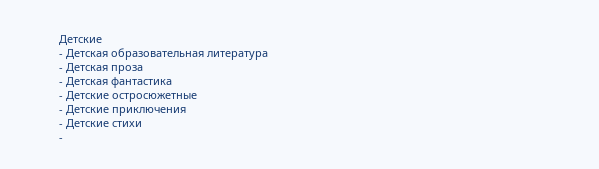Детские
- Детская образовательная литература
- Детская проза
- Детская фантастика
- Детские остросюжетные
- Детские приключения
- Детские стихи
-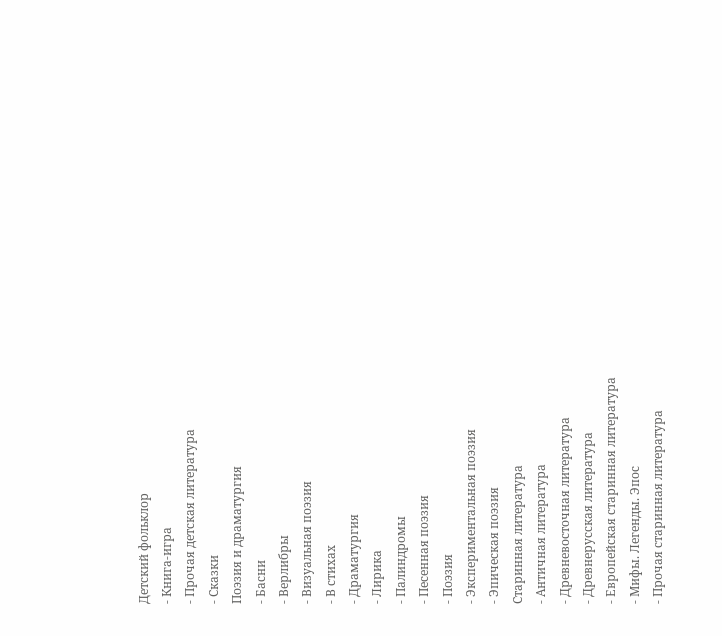Детский фольклор
- Книга-игра
- Прочая детская литература
- Сказки
Поэзия и драматургия
- Басни
- Верлибры
- Визуальная поэзия
- В стихах
- Драматургия
- Лирика
- Палиндромы
- Песенная поэзия
- Поэзия
- Экспериментальная поэзия
- Эпическая поэзия
Старинная литература
- Античная литература
- Древневосточная литература
- Древнерусская литература
- Европейская старинная литература
- Мифы. Легенды. Эпос
- Прочая старинная литература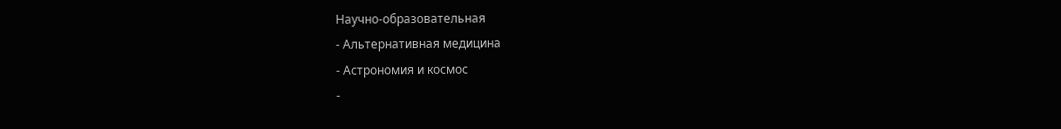Научно-образовательная
- Альтернативная медицина
- Астрономия и космос
-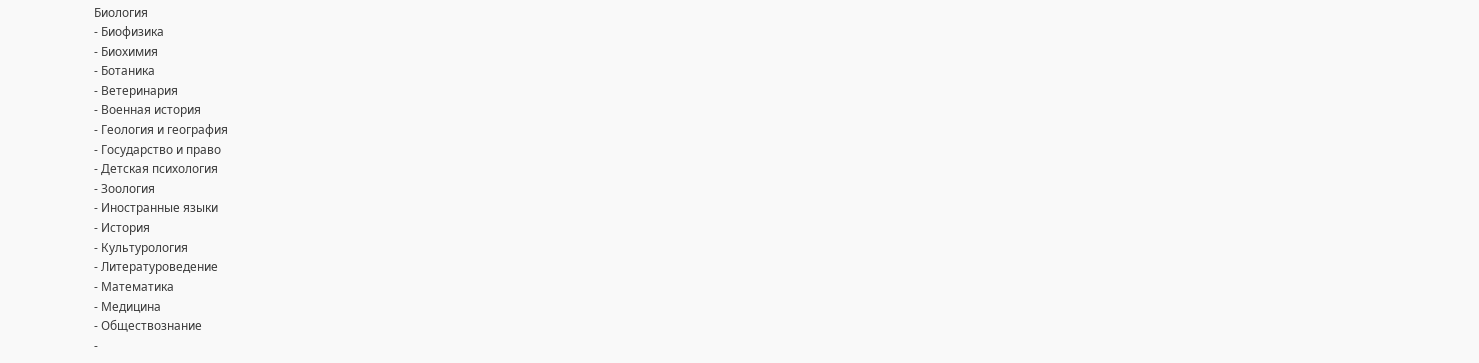Биология
- Биофизика
- Биохимия
- Ботаника
- Ветеринария
- Военная история
- Геология и география
- Государство и право
- Детская психология
- Зоология
- Иностранные языки
- История
- Культурология
- Литературоведение
- Математика
- Медицина
- Обществознание
-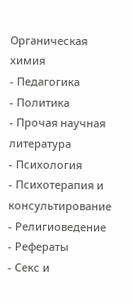Органическая химия
- Педагогика
- Политика
- Прочая научная литература
- Психология
- Психотерапия и консультирование
- Религиоведение
- Рефераты
- Секс и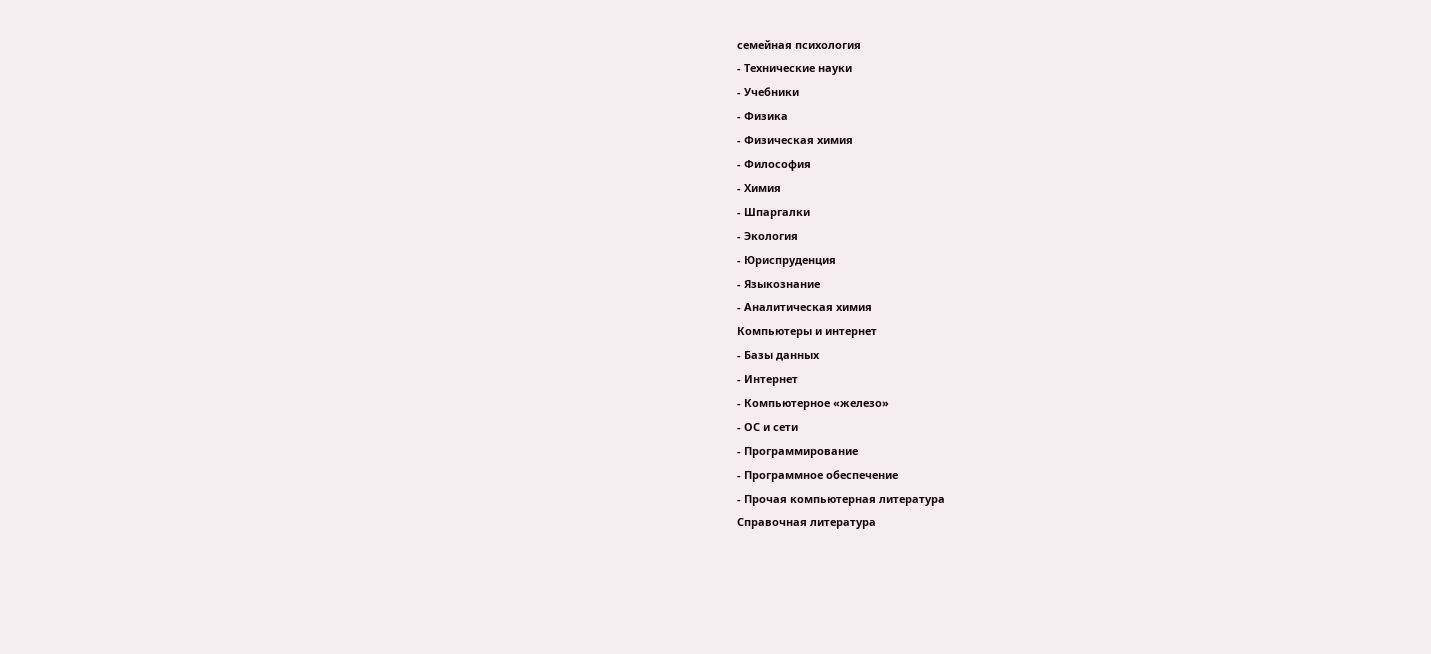семейная психология
- Технические науки
- Учебники
- Физика
- Физическая химия
- Философия
- Химия
- Шпаргалки
- Экология
- Юриспруденция
- Языкознание
- Аналитическая химия
Компьютеры и интернет
- Базы данных
- Интернет
- Компьютерное «железо»
- ОС и сети
- Программирование
- Программное обеспечение
- Прочая компьютерная литература
Справочная литература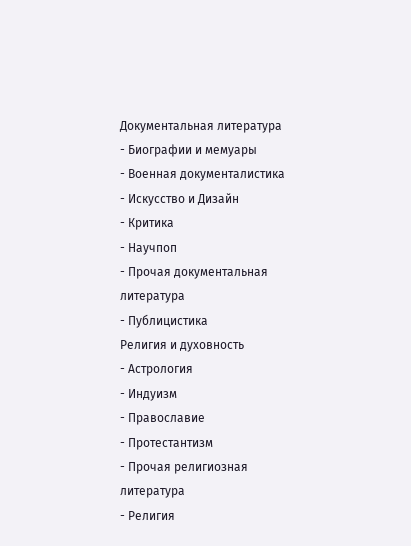Документальная литература
- Биографии и мемуары
- Военная документалистика
- Искусство и Дизайн
- Критика
- Научпоп
- Прочая документальная литература
- Публицистика
Религия и духовность
- Астрология
- Индуизм
- Православие
- Протестантизм
- Прочая религиозная литература
- Религия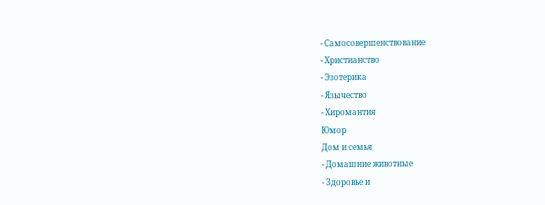- Самосовершенствование
- Христианство
- Эзотерика
- Язычество
- Хиромантия
Юмор
Дом и семья
- Домашние животные
- Здоровье и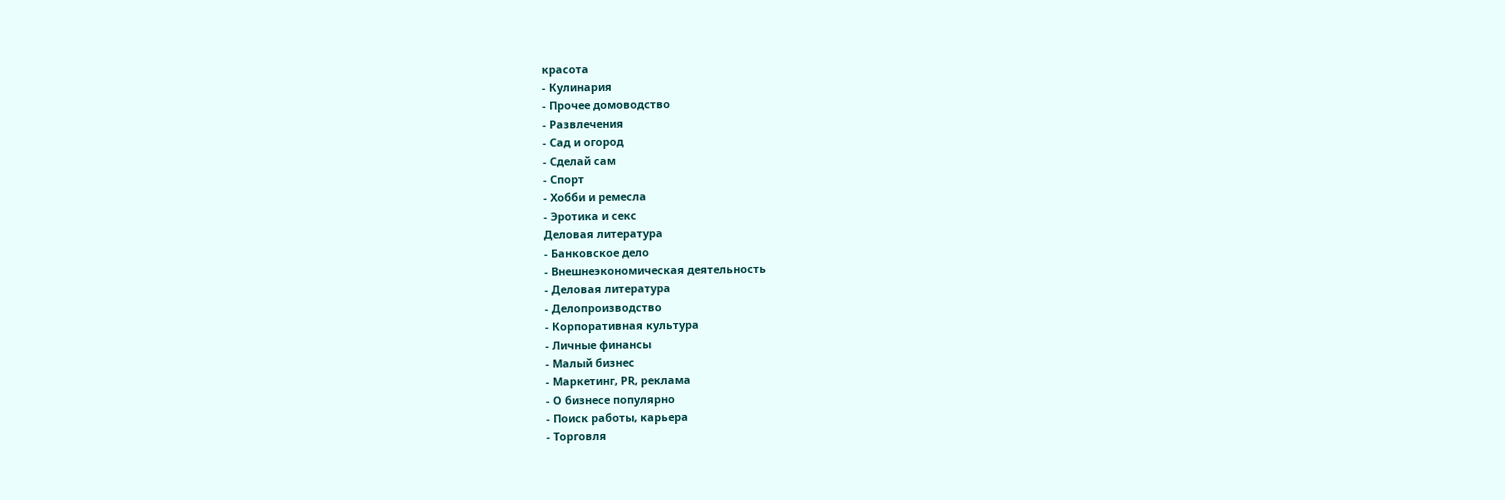красота
- Кулинария
- Прочее домоводство
- Развлечения
- Сад и огород
- Сделай сам
- Спорт
- Хобби и ремесла
- Эротика и секс
Деловая литература
- Банковское дело
- Внешнеэкономическая деятельность
- Деловая литература
- Делопроизводство
- Корпоративная культура
- Личные финансы
- Малый бизнес
- Маркетинг, PR, реклама
- О бизнесе популярно
- Поиск работы, карьера
- Торговля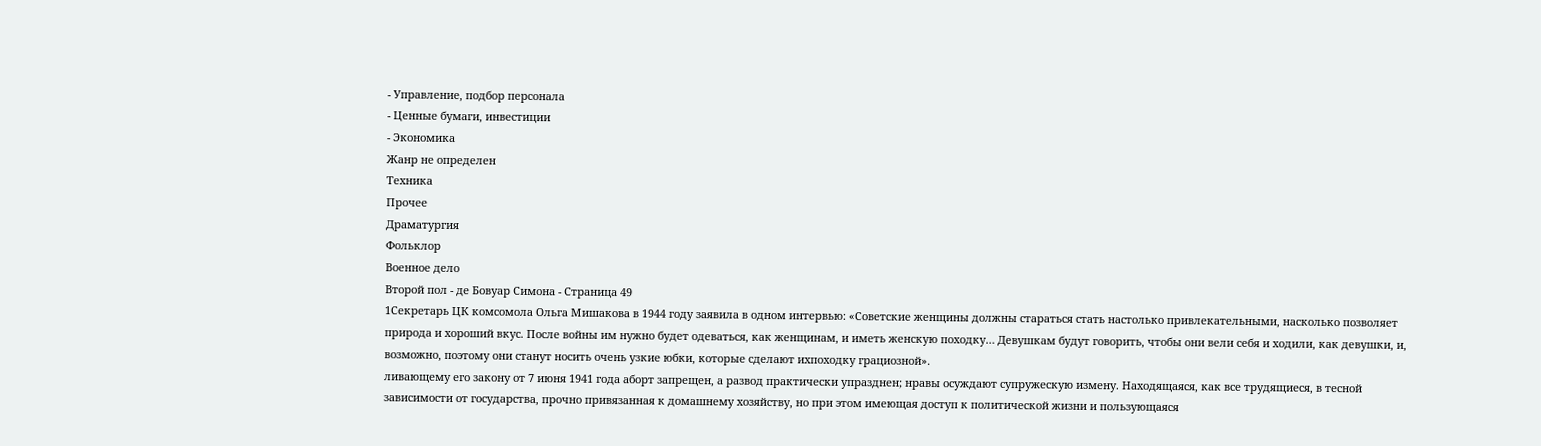- Управление, подбор персонала
- Ценные бумаги, инвестиции
- Экономика
Жанр не определен
Техника
Прочее
Драматургия
Фольклор
Военное дело
Второй пол - де Бовуар Симона - Страница 49
1Секретарь ЦК комсомола Ольга Мишакова в 1944 году заявила в одном интервью: «Советские женщины должны стараться стать настолько привлекательными, насколько позволяет природа и хороший вкус. После войны им нужно будет одеваться, как женщинам, и иметь женскую походку… Девушкам будут говорить, чтобы они вели себя и ходили, как девушки, и, возможно, поэтому они станут носить очень узкие юбки, которые сделают ихпоходку грациозной».
ливающему его закону от 7 июня 1941 года аборт запрещен, а развод практически упразднен; нравы осуждают супружескую измену. Находящаяся, как все трудящиеся, в тесной зависимости от государства, прочно привязанная к домашнему хозяйству, но при этом имеющая доступ к политической жизни и пользующаяся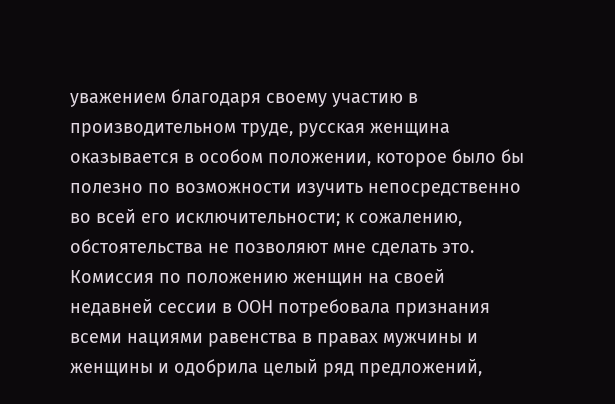уважением благодаря своему участию в производительном труде, русская женщина оказывается в особом положении, которое было бы полезно по возможности изучить непосредственно во всей его исключительности; к сожалению, обстоятельства не позволяют мне сделать это.
Комиссия по положению женщин на своей недавней сессии в ООН потребовала признания всеми нациями равенства в правах мужчины и женщины и одобрила целый ряд предложений,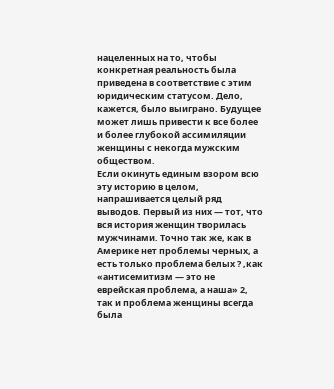нацеленных на то, чтобы конкретная реальность была приведена в соответствие с этим юридическим статусом. Дело, кажется, было выиграно. Будущее может лишь привести к все более и более глубокой ассимиляции женщины с некогда мужским обществом.
Если окинуть единым взором всю эту историю в целом, напрашивается целый ряд выводов. Первый из них — тот, что вся история женщин творилась мужчинами. Точно так же, как в Америке нет проблемы черных, а есть только проблема белых ? ,как «антисемитизм — это не еврейская проблема, а наша» 2, так и проблема женщины всегда была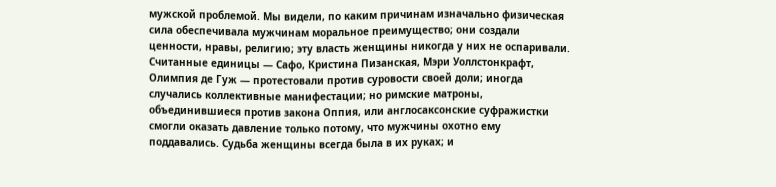мужской проблемой. Мы видели, по каким причинам изначально физическая сила обеспечивала мужчинам моральное преимущество; они создали ценности, нравы, религию; эту власть женщины никогда у них не оспаривали. Считанные единицы — Сафо, Кристина Пизанская, Мэри Уоллстонкрафт, Олимпия де Гуж — протестовали против суровости своей доли; иногда случались коллективные манифестации; но римские матроны, объединившиеся против закона Оппия, или англосаксонские суфражистки смогли оказать давление только потому, что мужчины охотно ему поддавались. Судьба женщины всегда была в их руках; и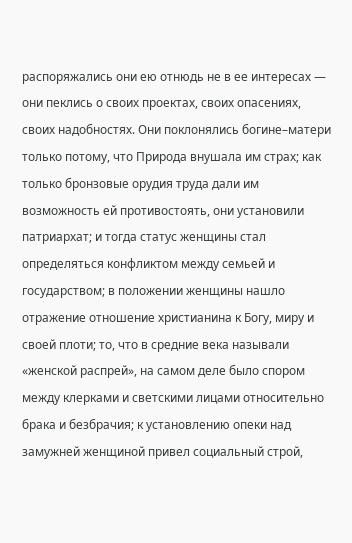распоряжались они ею отнюдь не в ее интересах — они пеклись о своих проектах, своих опасениях, своих надобностях. Они поклонялись богине–матери только потому, что Природа внушала им страх; как только бронзовые орудия труда дали им возможность ей противостоять, они установили патриархат; и тогда статус женщины стал определяться конфликтом между семьей и государством; в положении женщины нашло отражение отношение христианина к Богу, миру и своей плоти; то, что в средние века называли «женской распрей», на самом деле было спором между клерками и светскими лицами относительно брака и безбрачия; к установлению опеки над замужней женщиной привел социальный строй,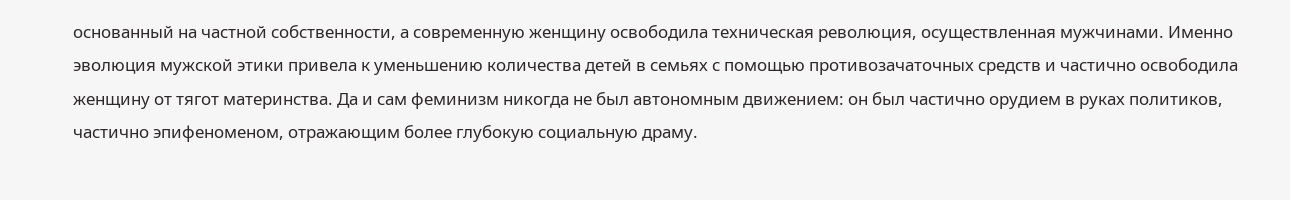основанный на частной собственности, а современную женщину освободила техническая революция, осуществленная мужчинами. Именно эволюция мужской этики привела к уменьшению количества детей в семьях с помощью противозачаточных средств и частично освободила женщину от тягот материнства. Да и сам феминизм никогда не был автономным движением: он был частично орудием в руках политиков, частично эпифеноменом, отражающим более глубокую социальную драму.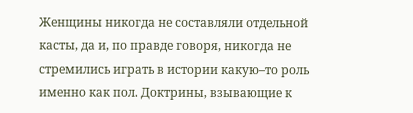Женщины никогда не составляли отдельной касты, да и, по правде говоря, никогда не стремились играть в истории какую–то роль именно как пол. Доктрины, взывающие к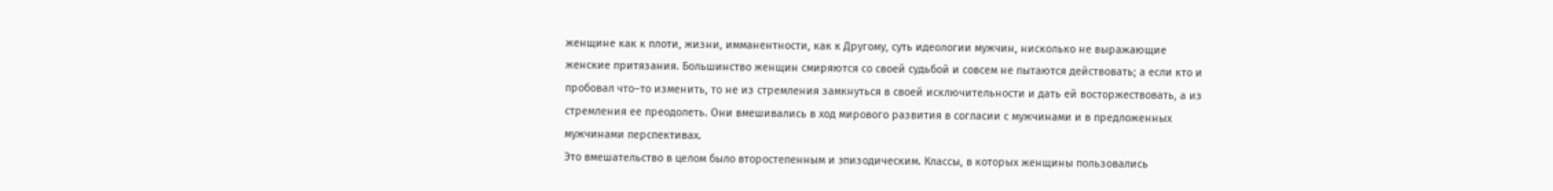женщине как к плоти, жизни, имманентности, как к Другому, суть идеологии мужчин, нисколько не выражающие женские притязания. Большинство женщин смиряются со своей судьбой и совсем не пытаются действовать; а если кто и пробовал что–то изменить, то не из стремления замкнуться в своей исключительности и дать ей восторжествовать, а из стремления ее преодолеть. Они вмешивались в ход мирового развития в согласии с мужчинами и в предложенных мужчинами перспективах.
Это вмешательство в целом было второстепенным и эпизодическим. Классы, в которых женщины пользовались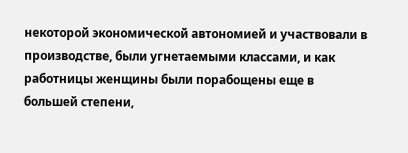некоторой экономической автономией и участвовали в производстве, были угнетаемыми классами, и как работницы женщины были порабощены еще в большей степени,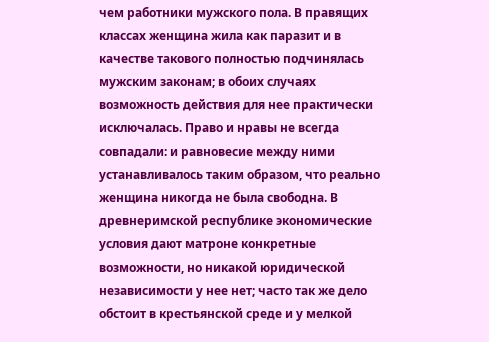чем работники мужского пола. В правящих классах женщина жила как паразит и в качестве такового полностью подчинялась мужским законам; в обоих случаях возможность действия для нее практически исключалась. Право и нравы не всегда совпадали: и равновесие между ними устанавливалось таким образом, что реально женщина никогда не была свободна. В древнеримской республике экономические условия дают матроне конкретные возможности, но никакой юридической независимости у нее нет; часто так же дело обстоит в крестьянской среде и у мелкой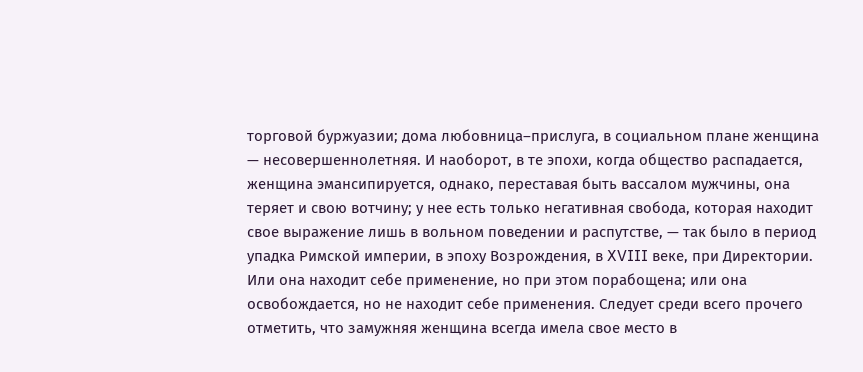торговой буржуазии; дома любовница–прислуга, в социальном плане женщина — несовершеннолетняя. И наоборот, в те эпохи, когда общество распадается, женщина эмансипируется, однако, переставая быть вассалом мужчины, она теряет и свою вотчину; у нее есть только негативная свобода, которая находит свое выражение лишь в вольном поведении и распутстве, — так было в период упадка Римской империи, в эпоху Возрождения, в XVIII веке, при Директории. Или она находит себе применение, но при этом порабощена; или она освобождается, но не находит себе применения. Следует среди всего прочего отметить, что замужняя женщина всегда имела свое место в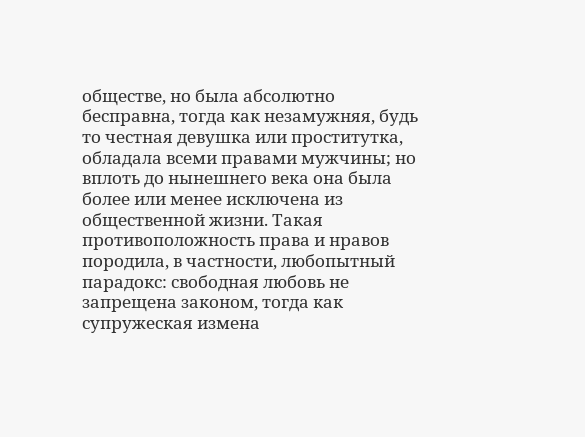обществе, но была абсолютно бесправна, тогда как незамужняя, будь то честная девушка или проститутка, обладала всеми правами мужчины; но вплоть до нынешнего века она была более или менее исключена из общественной жизни. Такая противоположность права и нравов породила, в частности, любопытный парадокс: свободная любовь не запрещена законом, тогда как супружеская измена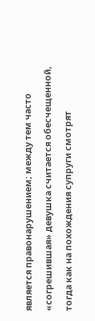является правонарушением; между тем часто «согрешившая» девушка считается обесчещенной, тогда как на похождения супруги смотрят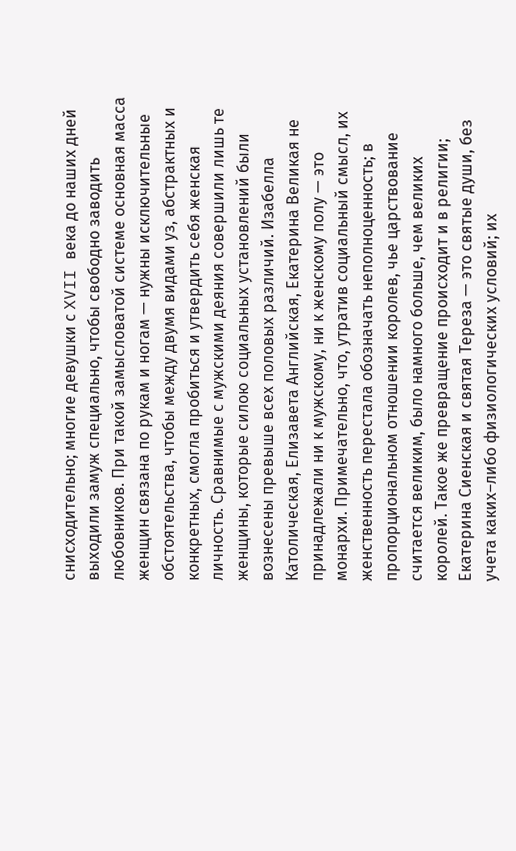снисходительно; многие девушки с XVII века до наших дней выходили замуж специально, чтобы свободно заводить любовников. При такой замысловатой системе основная масса женщин связана по рукам и ногам — нужны исключительные обстоятельства, чтобы между двумя видами уз, абстрактных и конкретных, смогла пробиться и утвердить себя женская личность. Сравнимые с мужскими деяния совершили лишь те женщины, которые силою социальных установлений были вознесены превыше всех половых различий. Изабелла Католическая, Елизавета Английская, Екатерина Великая не принадлежали ни к мужскому, ни к женскому полу — это монархи. Примечательно, что, утратив социальный смысл, их женственность перестала обозначать неполноценность; в пропорциональном отношении королев, чье царствование считается великим, было намного больше, чем великих королей. Такое же превращение происходит и в религии; Екатерина Сиенская и святая Тереза — это святые души, без учета каких–либо физиологических условий; их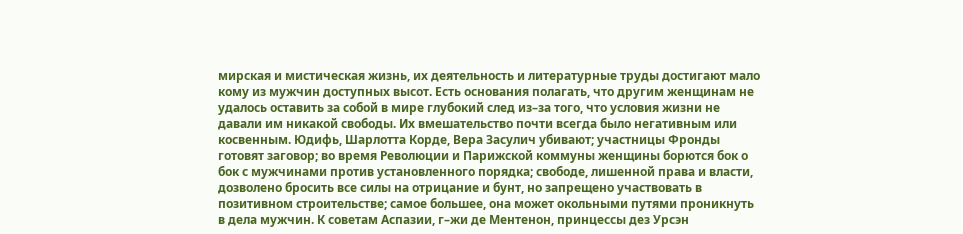мирская и мистическая жизнь, их деятельность и литературные труды достигают мало кому из мужчин доступных высот. Есть основания полагать, что другим женщинам не удалось оставить за собой в мире глубокий след из–за того, что условия жизни не давали им никакой свободы. Их вмешательство почти всегда было негативным или косвенным. Юдифь, Шарлотта Корде, Вера Засулич убивают; участницы Фронды готовят заговор; во время Революции и Парижской коммуны женщины борются бок о бок с мужчинами против установленного порядка; свободе, лишенной права и власти, дозволено бросить все силы на отрицание и бунт, но запрещено участвовать в позитивном строительстве; самое большее, она может окольными путями проникнуть в дела мужчин. К советам Аспазии, г–жи де Ментенон, принцессы дез Урсэн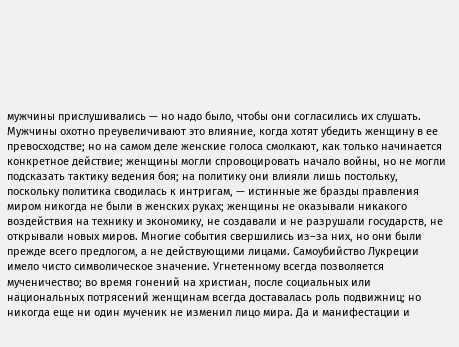мужчины прислушивались — но надо было, чтобы они согласились их слушать. Мужчины охотно преувеличивают это влияние, когда хотят убедить женщину в ее превосходстве; но на самом деле женские голоса смолкают, как только начинается конкретное действие; женщины могли спровоцировать начало войны, но не могли подсказать тактику ведения боя; на политику они влияли лишь постольку, поскольку политика сводилась к интригам, — истинные же бразды правления миром никогда не были в женских руках; женщины не оказывали никакого воздействия на технику и экономику, не создавали и не разрушали государств, не открывали новых миров. Многие события свершились из–за них, но они были прежде всего предлогом, а не действующими лицами. Самоубийство Лукреции имело чисто символическое значение. Угнетенному всегда позволяется мученичество; во время гонений на христиан, после социальных или национальных потрясений женщинам всегда доставалась роль подвижниц; но никогда еще ни один мученик не изменил лицо мира. Да и манифестации и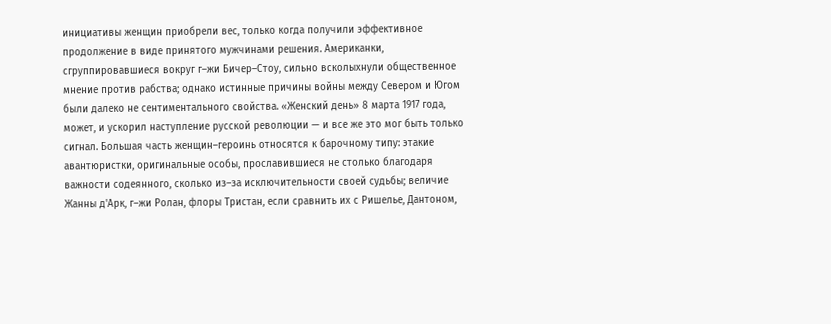инициативы женщин приобрели вес, только когда получили эффективное продолжение в виде принятого мужчинами решения. Американки, сгруппировавшиеся вокруг г–жи Бичер–Стоу, сильно всколыхнули общественное мнение против рабства; однако истинные причины войны между Севером и Югом были далеко не сентиментального свойства. «Женский день» 8 марта 1917 года, может, и ускорил наступление русской революции — и все же это мог быть только сигнал. Большая часть женщин–героинь относятся к барочному типу: этакие авантюристки, оригинальные особы, прославившиеся не столько благодаря важности содеянного, сколько из–за исключительности своей судьбы; величие Жанны д'Арк, г–жи Ролан, флоры Тристан, если сравнить их с Ришелье, Дантоном,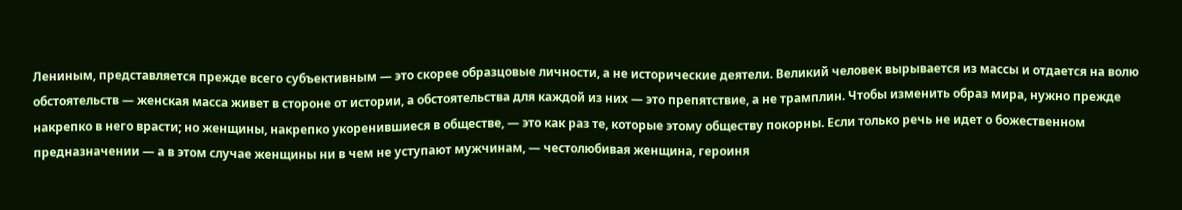Лениным, представляется прежде всего субъективным — это скорее образцовые личности, а не исторические деятели. Великий человек вырывается из массы и отдается на волю обстоятельств — женская масса живет в стороне от истории, а обстоятельства для каждой из них — это препятствие, а не трамплин. Чтобы изменить образ мира, нужно прежде накрепко в него врасти; но женщины, накрепко укоренившиеся в обществе, — это как раз те, которые этому обществу покорны. Если только речь не идет о божественном предназначении — а в этом случае женщины ни в чем не уступают мужчинам, — честолюбивая женщина, героиня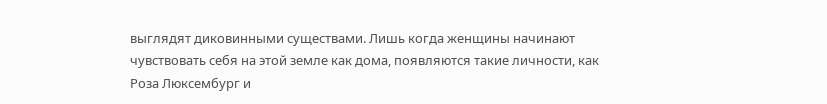выглядят диковинными существами. Лишь когда женщины начинают чувствовать себя на этой земле как дома, появляются такие личности, как Роза Люксембург и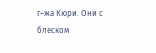г–жа Кюри. Они с блеском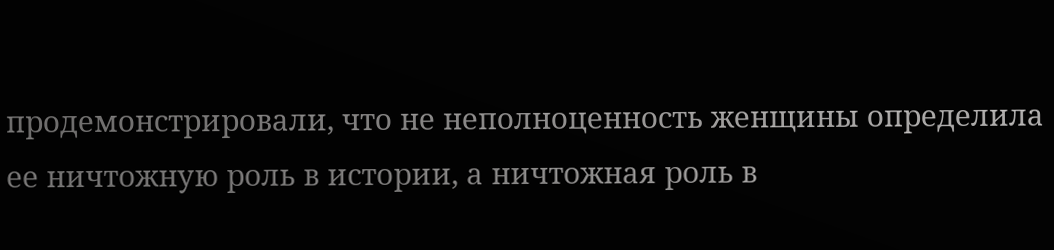продемонстрировали, что не неполноценность женщины определила ее ничтожную роль в истории, а ничтожная роль в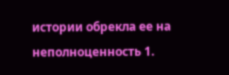истории обрекла ее на неполноценность 1.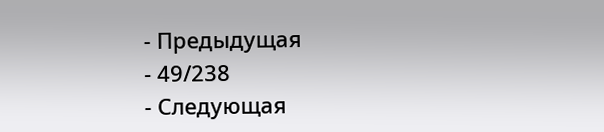- Предыдущая
- 49/238
- Следующая